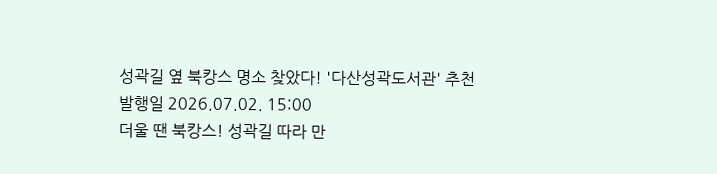성곽길 옆 북캉스 명소 찾았다! '다산성곽도서관' 추천
발행일 2026.07.02. 15:00
더울 땐 북캉스! 성곽길 따라 만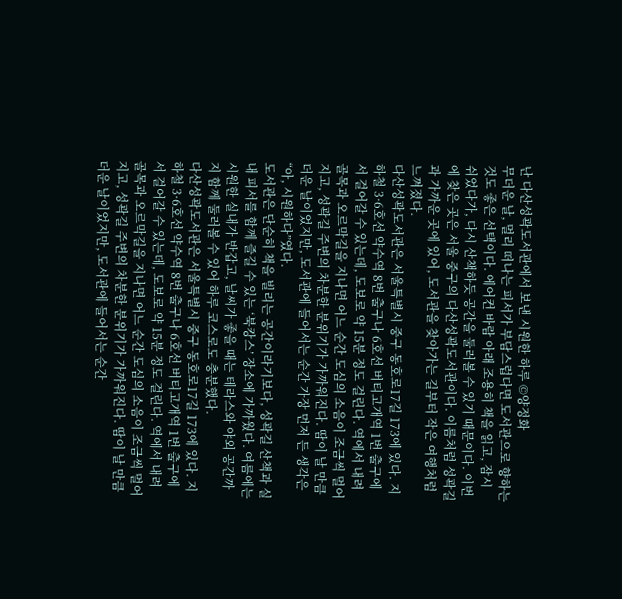난 다산성곽도서관에서 보낸 시원한 하루 ©양정화
무더운 날, 멀리 떠나는 피서가 부담스럽다면 도서관으로 향하는 것도 좋은 선택이다. 에어컨 바람 아래 조용히 책을 읽고, 잠시 쉬었다가, 다시 산책하듯 공간을 둘러볼 수 있기 때문이다. 이번에 찾은 곳은 서울 중구의 다산성곽도서관이다. 이름처럼 성곽길과 가까운 곳에 있어, 도서관을 찾아가는 길부터 작은 여행처럼 느껴졌다.
다산성곽도서관은 서울특별시 중구 동호로17길 173에 있다. 지하철 3·6호선 약수역 8번 출구나 6호선 버티고개역 1번 출구에서 걸어갈 수 있는데, 도보로 약 15분 정도 걸린다. 역에서 내려 골목과 오르막길을 지나면 어느 순간 도심의 소음이 조금씩 멀어지고, 성곽길 주변의 차분한 분위기가 가까워진다. 땀이 날 만큼 더운 날이었지만, 도서관에 들어서는 순간 가장 먼저 든 생각은 “아, 시원하다”였다.
도서관은 단순히 책을 빌리는 공간이라기보다, 성곽길 산책과 실내 피서를 함께 즐길 수 있는 ‘북캉스’ 장소에 가까웠다. 여름에는 시원한 실내가 반갑고, 날씨가 좋을 때는 테라스와 야외 공간까지 함께 둘러볼 수 있어 하루 코스로도 충분했다.
다산성곽도서관은 서울특별시 중구 동호로17길 173에 있다. 지하철 3·6호선 약수역 8번 출구나 6호선 버티고개역 1번 출구에서 걸어갈 수 있는데, 도보로 약 15분 정도 걸린다. 역에서 내려 골목과 오르막길을 지나면 어느 순간 도심의 소음이 조금씩 멀어지고, 성곽길 주변의 차분한 분위기가 가까워진다. 땀이 날 만큼 더운 날이었지만, 도서관에 들어서는 순간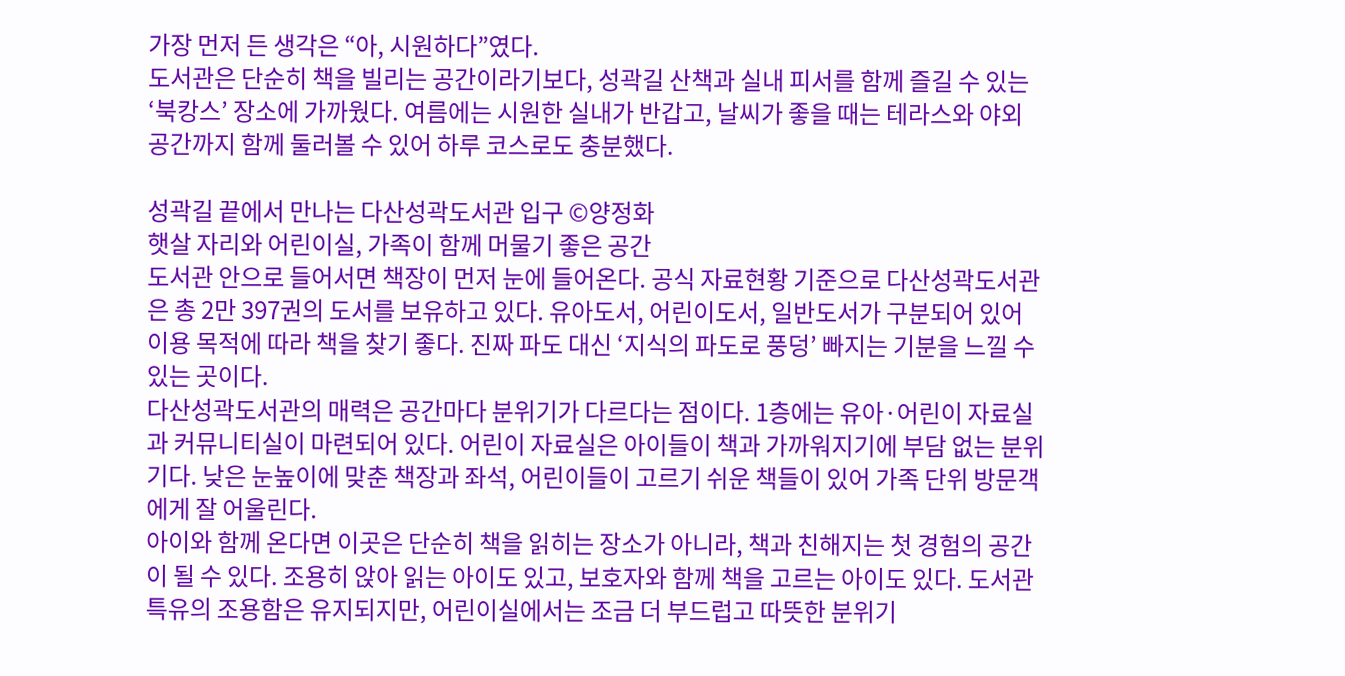가장 먼저 든 생각은 “아, 시원하다”였다.
도서관은 단순히 책을 빌리는 공간이라기보다, 성곽길 산책과 실내 피서를 함께 즐길 수 있는 ‘북캉스’ 장소에 가까웠다. 여름에는 시원한 실내가 반갑고, 날씨가 좋을 때는 테라스와 야외 공간까지 함께 둘러볼 수 있어 하루 코스로도 충분했다.

성곽길 끝에서 만나는 다산성곽도서관 입구 ©양정화
햇살 자리와 어린이실, 가족이 함께 머물기 좋은 공간
도서관 안으로 들어서면 책장이 먼저 눈에 들어온다. 공식 자료현황 기준으로 다산성곽도서관은 총 2만 397권의 도서를 보유하고 있다. 유아도서, 어린이도서, 일반도서가 구분되어 있어 이용 목적에 따라 책을 찾기 좋다. 진짜 파도 대신 ‘지식의 파도로 풍덩’ 빠지는 기분을 느낄 수 있는 곳이다.
다산성곽도서관의 매력은 공간마다 분위기가 다르다는 점이다. 1층에는 유아·어린이 자료실과 커뮤니티실이 마련되어 있다. 어린이 자료실은 아이들이 책과 가까워지기에 부담 없는 분위기다. 낮은 눈높이에 맞춘 책장과 좌석, 어린이들이 고르기 쉬운 책들이 있어 가족 단위 방문객에게 잘 어울린다.
아이와 함께 온다면 이곳은 단순히 책을 읽히는 장소가 아니라, 책과 친해지는 첫 경험의 공간이 될 수 있다. 조용히 앉아 읽는 아이도 있고, 보호자와 함께 책을 고르는 아이도 있다. 도서관 특유의 조용함은 유지되지만, 어린이실에서는 조금 더 부드럽고 따뜻한 분위기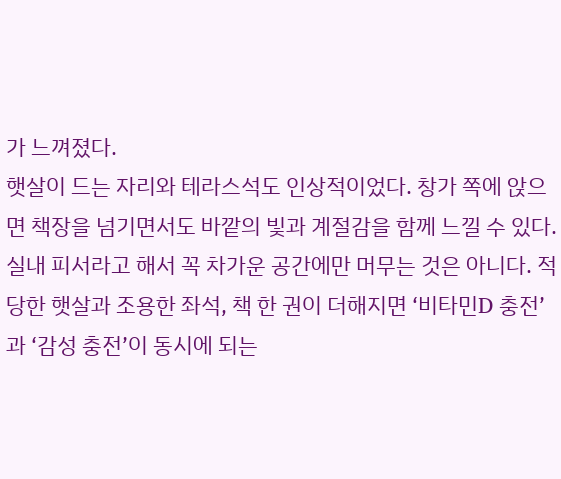가 느껴졌다.
햇살이 드는 자리와 테라스석도 인상적이었다. 창가 쪽에 앉으면 책장을 넘기면서도 바깥의 빛과 계절감을 함께 느낄 수 있다. 실내 피서라고 해서 꼭 차가운 공간에만 머무는 것은 아니다. 적당한 햇살과 조용한 좌석, 책 한 권이 더해지면 ‘비타민D 충전’과 ‘감성 충전’이 동시에 되는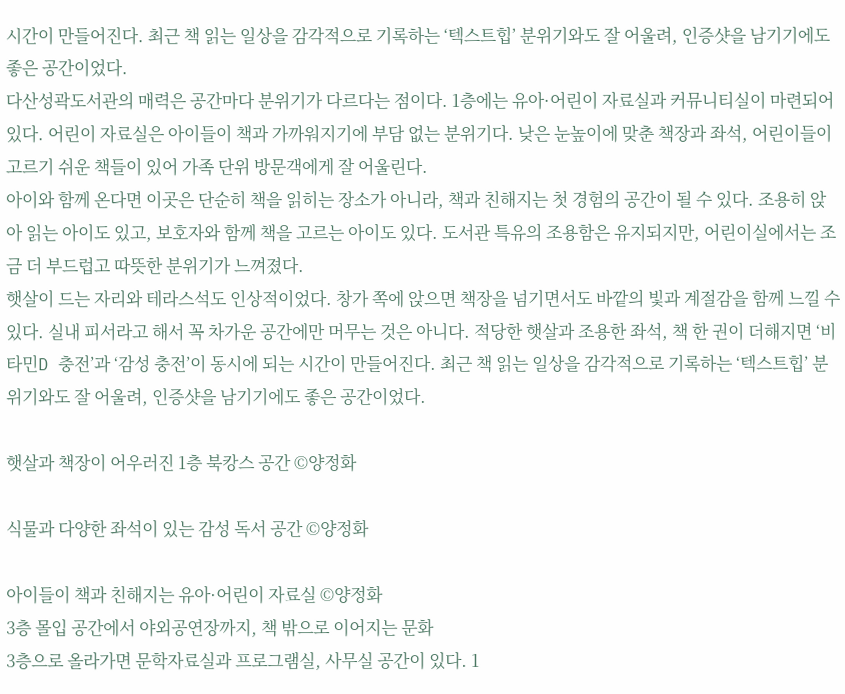시간이 만들어진다. 최근 책 읽는 일상을 감각적으로 기록하는 ‘텍스트힙’ 분위기와도 잘 어울려, 인증샷을 남기기에도 좋은 공간이었다.
다산성곽도서관의 매력은 공간마다 분위기가 다르다는 점이다. 1층에는 유아·어린이 자료실과 커뮤니티실이 마련되어 있다. 어린이 자료실은 아이들이 책과 가까워지기에 부담 없는 분위기다. 낮은 눈높이에 맞춘 책장과 좌석, 어린이들이 고르기 쉬운 책들이 있어 가족 단위 방문객에게 잘 어울린다.
아이와 함께 온다면 이곳은 단순히 책을 읽히는 장소가 아니라, 책과 친해지는 첫 경험의 공간이 될 수 있다. 조용히 앉아 읽는 아이도 있고, 보호자와 함께 책을 고르는 아이도 있다. 도서관 특유의 조용함은 유지되지만, 어린이실에서는 조금 더 부드럽고 따뜻한 분위기가 느껴졌다.
햇살이 드는 자리와 테라스석도 인상적이었다. 창가 쪽에 앉으면 책장을 넘기면서도 바깥의 빛과 계절감을 함께 느낄 수 있다. 실내 피서라고 해서 꼭 차가운 공간에만 머무는 것은 아니다. 적당한 햇살과 조용한 좌석, 책 한 권이 더해지면 ‘비타민D 충전’과 ‘감성 충전’이 동시에 되는 시간이 만들어진다. 최근 책 읽는 일상을 감각적으로 기록하는 ‘텍스트힙’ 분위기와도 잘 어울려, 인증샷을 남기기에도 좋은 공간이었다.

햇살과 책장이 어우러진 1층 북캉스 공간 ©양정화

식물과 다양한 좌석이 있는 감성 독서 공간 ©양정화

아이들이 책과 친해지는 유아·어린이 자료실 ©양정화
3층 몰입 공간에서 야외공연장까지, 책 밖으로 이어지는 문화
3층으로 올라가면 문학자료실과 프로그램실, 사무실 공간이 있다. 1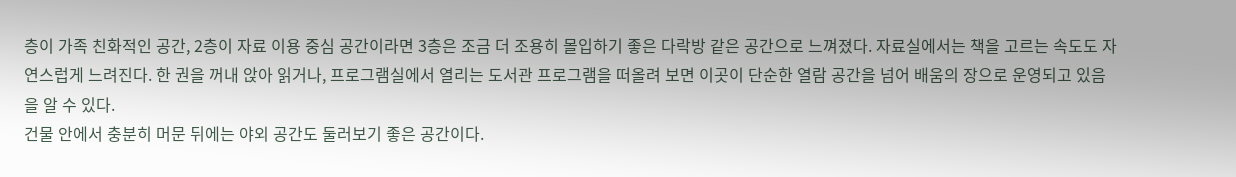층이 가족 친화적인 공간, 2층이 자료 이용 중심 공간이라면 3층은 조금 더 조용히 몰입하기 좋은 다락방 같은 공간으로 느껴졌다. 자료실에서는 책을 고르는 속도도 자연스럽게 느려진다. 한 권을 꺼내 앉아 읽거나, 프로그램실에서 열리는 도서관 프로그램을 떠올려 보면 이곳이 단순한 열람 공간을 넘어 배움의 장으로 운영되고 있음을 알 수 있다.
건물 안에서 충분히 머문 뒤에는 야외 공간도 둘러보기 좋은 공간이다.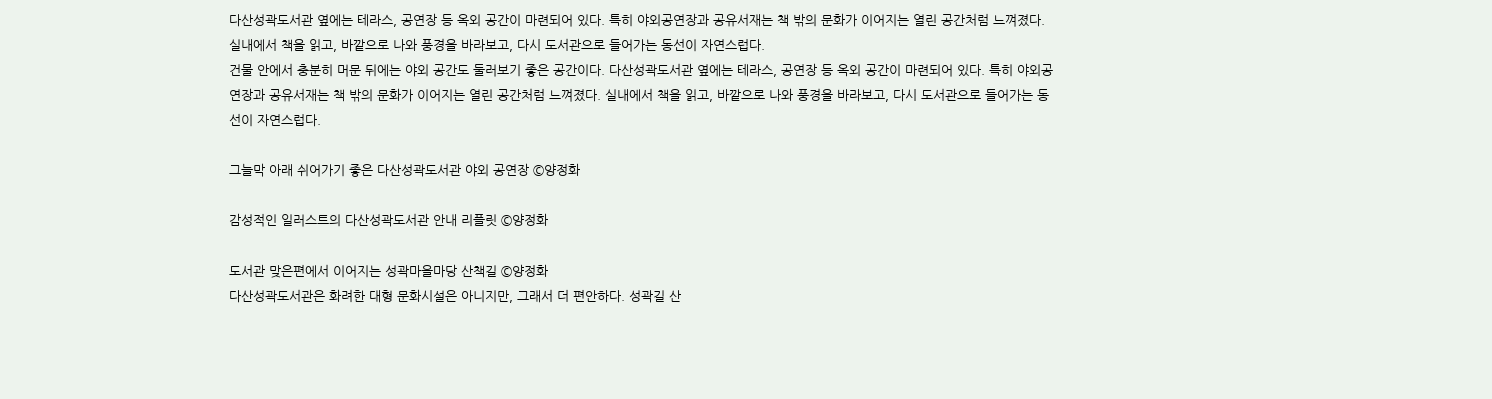다산성곽도서관 옆에는 테라스, 공연장 등 옥외 공간이 마련되어 있다. 특히 야외공연장과 공유서재는 책 밖의 문화가 이어지는 열린 공간처럼 느껴졌다. 실내에서 책을 읽고, 바깥으로 나와 풍경을 바라보고, 다시 도서관으로 들어가는 동선이 자연스럽다.
건물 안에서 충분히 머문 뒤에는 야외 공간도 둘러보기 좋은 공간이다. 다산성곽도서관 옆에는 테라스, 공연장 등 옥외 공간이 마련되어 있다. 특히 야외공연장과 공유서재는 책 밖의 문화가 이어지는 열린 공간처럼 느껴졌다. 실내에서 책을 읽고, 바깥으로 나와 풍경을 바라보고, 다시 도서관으로 들어가는 동선이 자연스럽다.

그늘막 아래 쉬어가기 좋은 다산성곽도서관 야외 공연장 ©양정화

감성적인 일러스트의 다산성곽도서관 안내 리플릿 ©양정화

도서관 맞은편에서 이어지는 성곽마을마당 산책길 ©양정화
다산성곽도서관은 화려한 대형 문화시설은 아니지만, 그래서 더 편안하다. 성곽길 산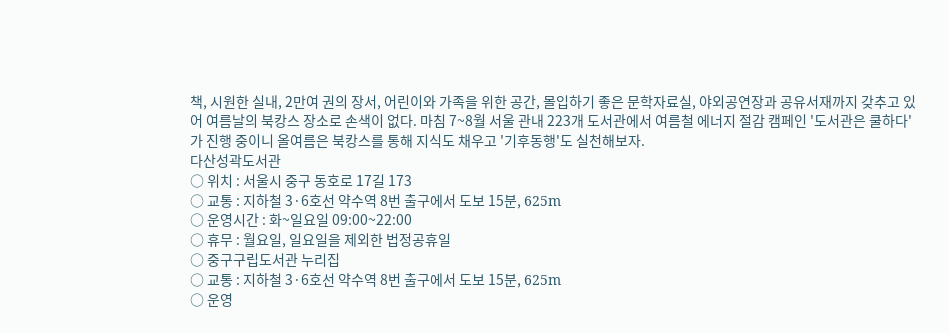책, 시원한 실내, 2만여 권의 장서, 어린이와 가족을 위한 공간, 몰입하기 좋은 문학자료실, 야외공연장과 공유서재까지 갖추고 있어 여름날의 북캉스 장소로 손색이 없다. 마침 7~8월 서울 관내 223개 도서관에서 여름철 에너지 절감 캠페인 '도서관은 쿨하다'가 진행 중이니 올여름은 북캉스를 통해 지식도 채우고 '기후동행'도 실천해보자.
다산성곽도서관
○ 위치 : 서울시 중구 동호로 17길 173
○ 교통 : 지하철 3·6호선 약수역 8번 출구에서 도보 15분, 625m
○ 운영시간 : 화~일요일 09:00~22:00
○ 휴무 : 월요일, 일요일을 제외한 법정공휴일
○ 중구구립도서관 누리집
○ 교통 : 지하철 3·6호선 약수역 8번 출구에서 도보 15분, 625m
○ 운영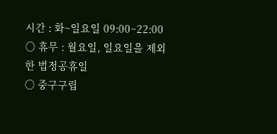시간 : 화~일요일 09:00~22:00
○ 휴무 : 월요일, 일요일을 제외한 법정공휴일
○ 중구구립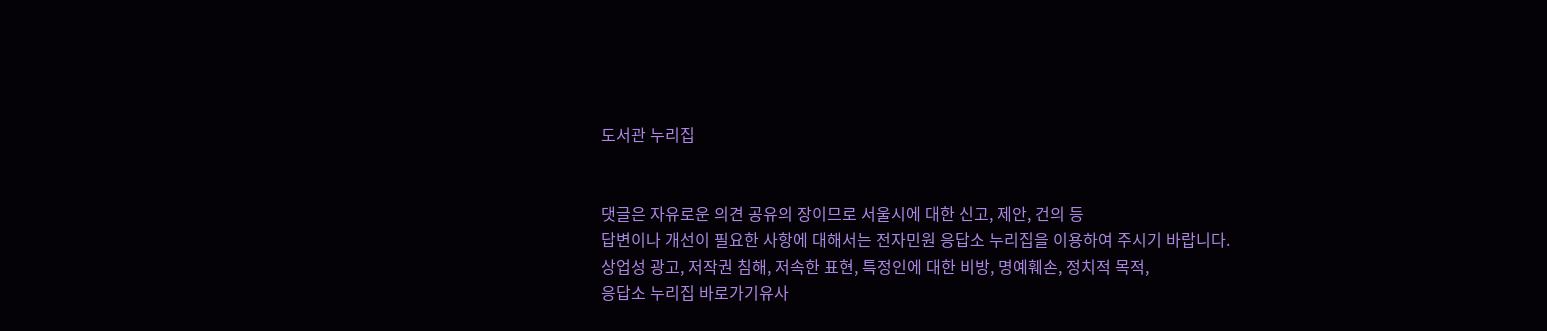도서관 누리집


댓글은 자유로운 의견 공유의 장이므로 서울시에 대한 신고, 제안, 건의 등
답변이나 개선이 필요한 사항에 대해서는 전자민원 응답소 누리집을 이용하여 주시기 바랍니다.
상업성 광고, 저작권 침해, 저속한 표현, 특정인에 대한 비방, 명예훼손, 정치적 목적,
응답소 누리집 바로가기유사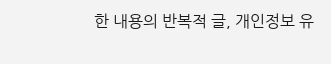한 내용의 반복적 글, 개인정보 유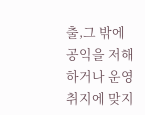출,그 밖에 공익을 저해하거나 운영 취지에 맞지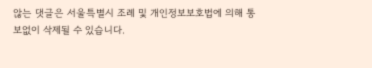않는 댓글은 서울특별시 조례 및 개인정보보호법에 의해 통보없이 삭제될 수 있습니다.